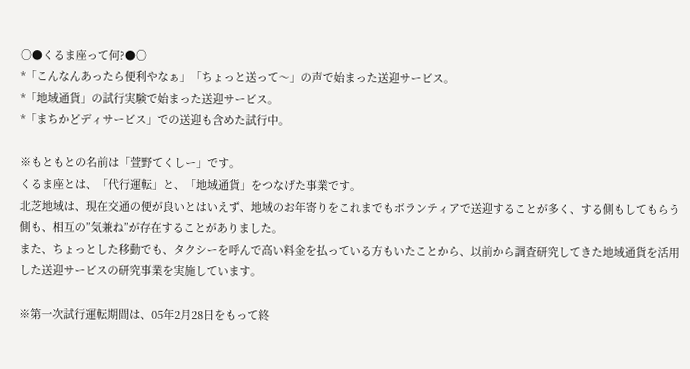○●くるま座って何?●○
*「こんなんあったら便利やなぁ」「ちょっと送って〜」の声で始まった送迎サービス。
*「地域通貨」の試行実験で始まった送迎サービス。
*「まちかどディサービス」での送迎も含めた試行中。

※もともとの名前は「萱野てくしー」です。
くるま座とは、「代行運転」と、「地域通貨」をつなげた事業です。
北芝地域は、現在交通の便が良いとはいえず、地域のお年寄りをこれまでもボランティアで送迎することが多く、する側もしてもらう側も、相互の”気兼ね”が存在することがありました。
また、ちょっとした移動でも、タクシーを呼んで高い料金を払っている方もいたことから、以前から調査研究してきた地域通貨を活用した送迎サービスの研究事業を実施しています。

※第一次試行運転期間は、05年2月28日をもって終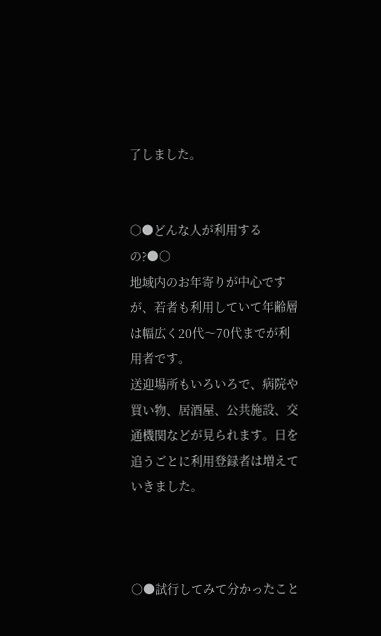了しました。


○●どんな人が利用するの?●○
地域内のお年寄りが中心ですが、若者も利用していて年齢層は幅広く20代〜70代までが利用者です。
送迎場所もいろいろで、病院や買い物、居酒屋、公共施設、交通機関などが見られます。日を追うごとに利用登録者は増えていきました。



○●試行してみて分かったこと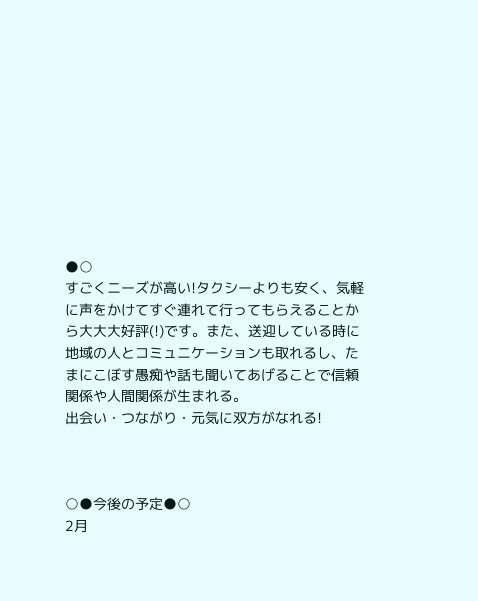●○
すごくニーズが高い!タクシーよりも安く、気軽に声をかけてすぐ連れて行ってもらえることから大大大好評(!)です。また、送迎している時に地域の人とコミュニケーションも取れるし、たまにこぼす愚痴や話も聞いてあげることで信頼関係や人間関係が生まれる。
出会い・つながり・元気に双方がなれる!



○●今後の予定●○
2月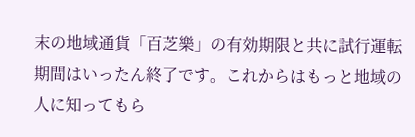末の地域通貨「百芝樂」の有効期限と共に試行運転期間はいったん終了です。これからはもっと地域の人に知ってもら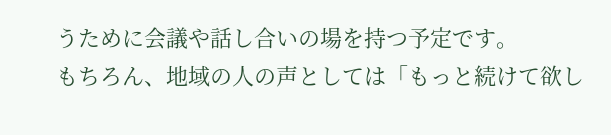うために会議や話し合いの場を持つ予定です。
もちろん、地域の人の声としては「もっと続けて欲し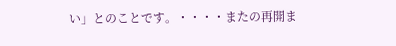い」とのことです。・・・・またの再開ま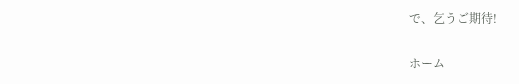で、乞うご期待!


ホーム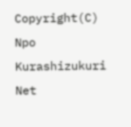Copyright(C) Npo Kurashizukuri Net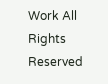Work All Rights Reserved